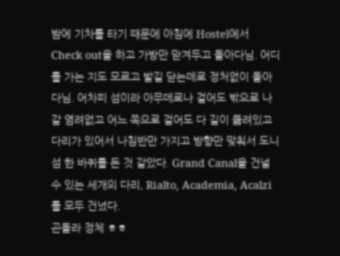밤에 기차를 타기 때문에 아침에 Hostel에서 Check out을 하고 가방만 맏겨두고 돌아다님. 어디를 가는 지도 모르고 발길 닫는데로 정처없이 돌아다님. 어차피 섬이라 아무데로나 걸어도 밖으로 나갈 염려없고 어느 쪽으로 걸어도 다 길이 뚫려있고 다리가 있어서 나침반만 가지고 방향만 맞춰서 도니 섬 한 바퀴를 돈 것 같았다. Grand Canal을 건널 수 있는 세개의 다리, Rialto, Academia, Acalzi를 모두 건넜다.
곤돌라 정체 ㅎㅎ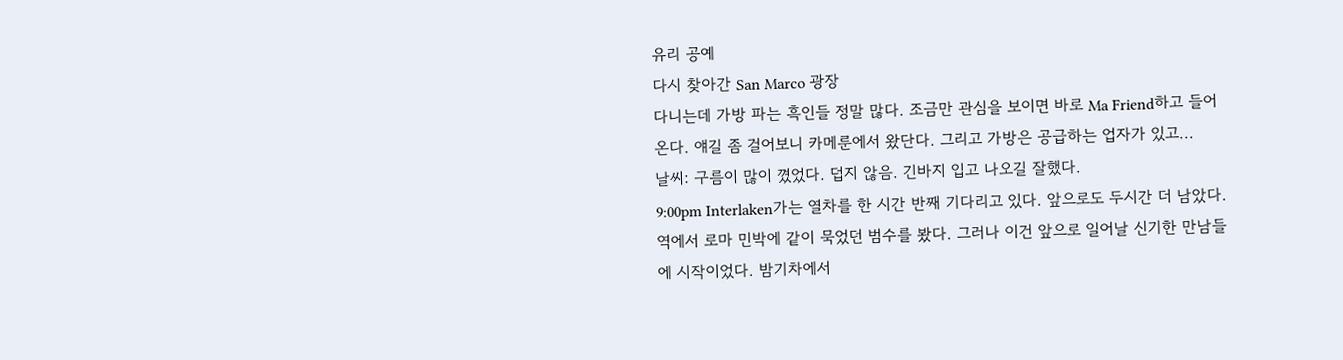유리 공예
다시 찾아간 San Marco 광장
다니는데 가방 파는 흑인들 정말 많다. 조금만 관심을 보이면 바로 Ma Friend하고 들어온다. 얘길 좀 걸어보니 카메룬에서 왔단다. 그리고 가방은 공급하는 업자가 있고...
날씨: 구름이 많이 꼈었다. 덥지 않음. 긴바지 입고 나오길 잘했다.
9:00pm Interlaken가는 열차를 한 시간 반째 기다리고 있다. 앞으로도 두시간 더 남았다.
역에서 로마 민박에 같이 묵었던 범수를 봤다. 그러나 이건 앞으로 일어날 신기한 만남들에 시작이었다. 밤기차에서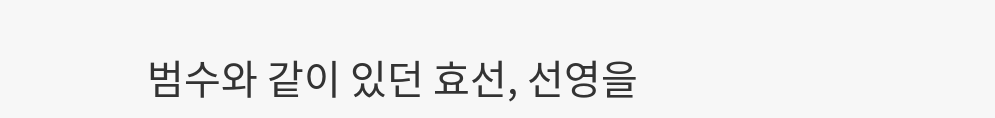범수와 같이 있던 효선, 선영을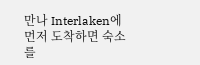만나 Interlaken에 먼저 도착하면 숙소를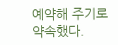예약해 주기로 약속했다.